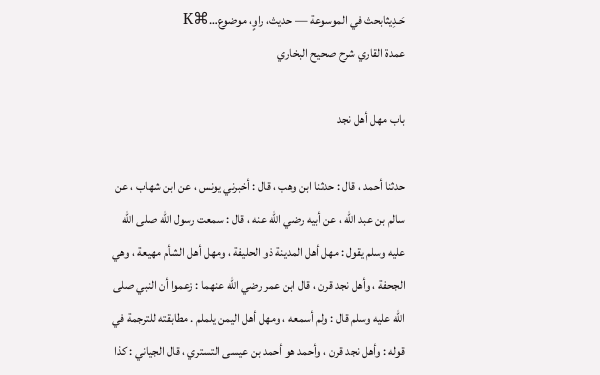حَـدِيثابحث في الموسوعة — حديث، راوٍ، موضوع…⌘K
عمدة القاري شرح صحيح البخاري

باب مهل أهل نجد

حدثنا أحمد ، قال : حدثنا ابن وهب ، قال : أخبرني يونس ، عن ابن شهاب ، عن سالم بن عبد الله ، عن أبيه رضي الله عنه ، قال : سمعت رسول الله صلى الله عليه وسلم يقول : مهل أهل المدينة ذو الحليفة ، ومهل أهل الشأم مهيعة ، وهي الجحفة ، وأهل نجد قرن ، قال ابن عمر رضي الله عنهما : زعموا أن النبي صلى الله عليه وسلم قال : ولم أسمعه ، ومهل أهل اليمن يلملم . مطابقته للترجمة في قوله : وأهل نجد قرن ، وأحمد هو أحمد بن عيسى التستري ، قال الجياني : كذا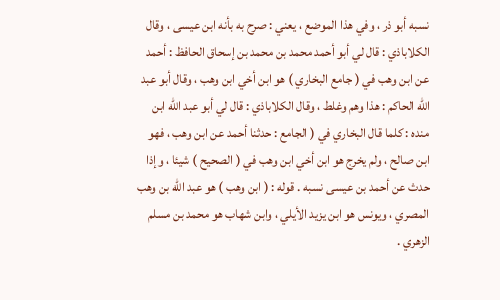نسبه أبو ذر ، وفي هذا الموضع ، يعني : صرح به بأنه ابن عيسى ، وقال الكلاباذي : قال لي أبو أحمد محمد بن محمد بن إسحاق الحافظ : أحمد عن ابن وهب في ( جامع البخاري ) هو ابن أخي ابن وهب ، وقال أبو عبد الله الحاكم : هذا وهم وغلط ، وقال الكلاباذي : قال لي أبو عبد الله ابن منده : كلما قال البخاري في ( الجامع : حدثنا أحمد عن ابن وهب ، فهو ابن صالح ، ولم يخرج هو ابن أخي ابن وهب في ( الصحيح ) شيئا ، وإذا حدث عن أحمد بن عيسى نسبه . قوله : ( ابن وهب ) هو عبد الله بن وهب المصري ، ويونس هو ابن يزيد الأيلي ، وابن شهاب هو محمد بن مسلم الزهري .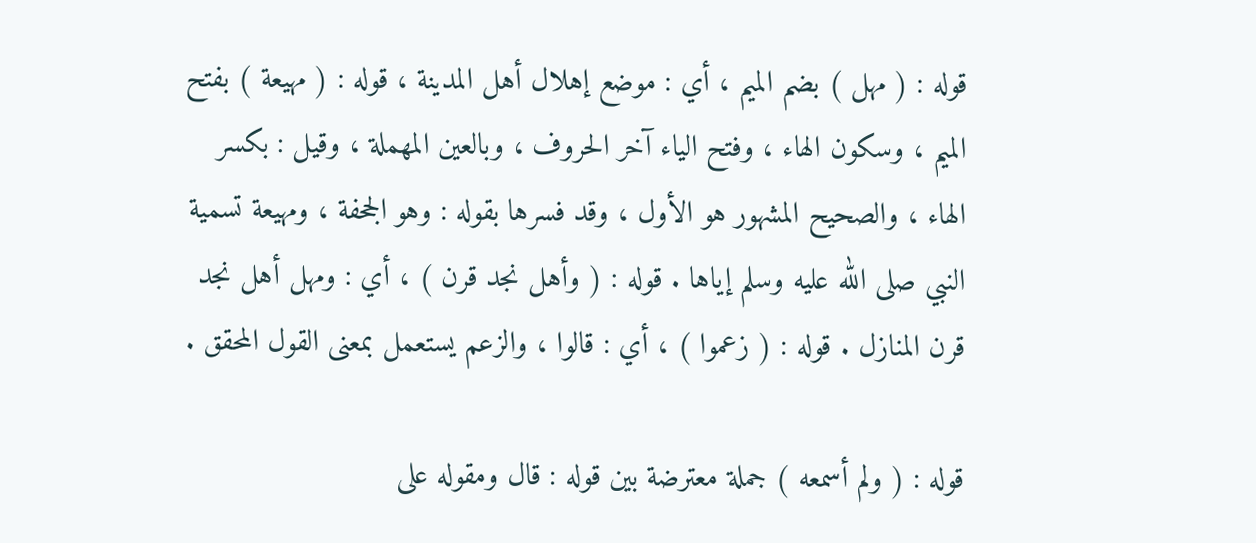قوله : ( مهل ) بضم الميم ، أي : موضع إهلال أهل المدينة ، قوله : ( مهيعة ) بفتح الميم ، وسكون الهاء ، وفتح الياء آخر الحروف ، وبالعين المهملة ، وقيل : بكسر الهاء ، والصحيح المشهور هو الأول ، وقد فسرها بقوله : وهو الجحفة ، ومهيعة تسمية النبي صلى الله عليه وسلم إياها . قوله : ( وأهل نجد قرن ) ، أي : ومهل أهل نجد قرن المنازل . قوله : ( زعموا ) ، أي : قالوا ، والزعم يستعمل بمعنى القول المحقق .

قوله : ( ولم أسمعه ) جملة معترضة بين قوله : قال ومقوله على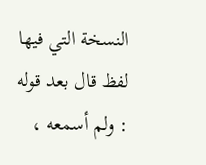النسخة التي فيها لفظ قال بعد قوله : ولم أسمعه ،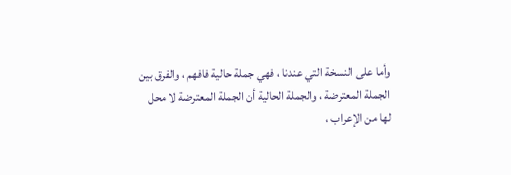وأما على النسخة التي عندنا ، فهي جملة حالية فافهم ، والفرق بين الجملة المعترضة ، والجملة الحالية أن الجملة المعترضة لا محل لها من الإعراب ،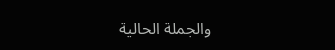والجملة الحالية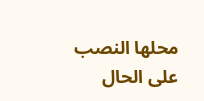محلها النصب على الحال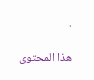.

هذا المحتوى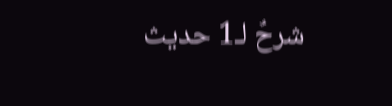شرحٌ لـ1 حديث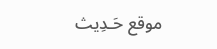موقع حَـدِيث